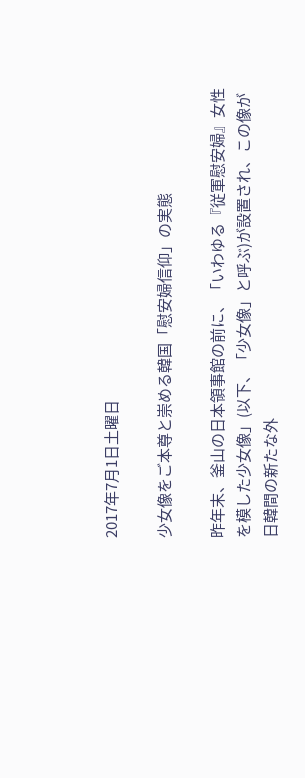2017年7月1日土曜日

少女像をご本尊と崇める韓国「慰安婦信仰」の実態

昨年末、釜山の日本領事館の前に、「いわゆる『従軍慰安婦』女性を模した少女像」(以下、「少女像」と呼ぶ)が設置され、この像が日韓間の新たな外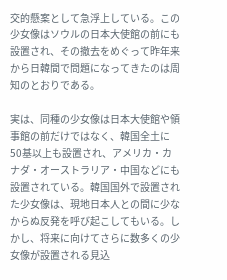交的懸案として急浮上している。この少女像はソウルの日本大使館の前にも設置され、その撤去をめぐって昨年来から日韓間で問題になってきたのは周知のとおりである。

実は、同種の少女像は日本大使館や領事館の前だけではなく、韓国全土に50基以上も設置され、アメリカ・カナダ・オーストラリア・中国などにも設置されている。韓国国外で設置された少女像は、現地日本人との間に少なからぬ反発を呼び起こしてもいる。しかし、将来に向けてさらに数多くの少女像が設置される見込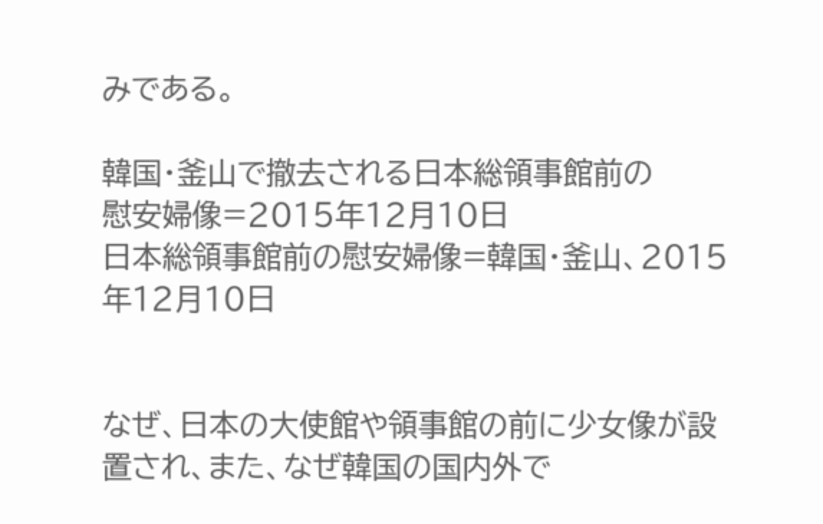みである。

韓国・釜山で撤去される日本総領事館前の
慰安婦像=2015年12月10日
日本総領事館前の慰安婦像=韓国・釜山、2015年12月10日


なぜ、日本の大使館や領事館の前に少女像が設置され、また、なぜ韓国の国内外で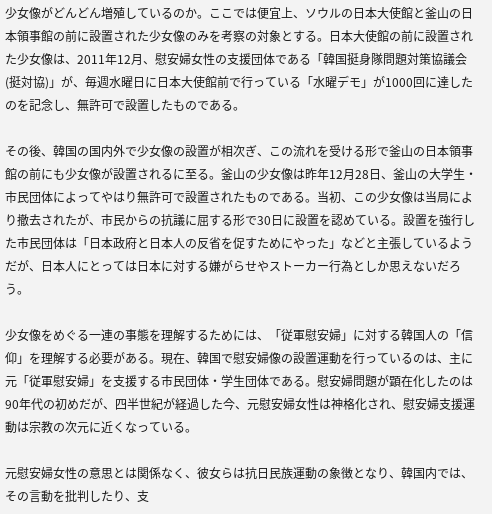少女像がどんどん増殖しているのか。ここでは便宜上、ソウルの日本大使館と釜山の日本領事館の前に設置された少女像のみを考察の対象とする。日本大使館の前に設置された少女像は、2011年12月、慰安婦女性の支援団体である「韓国挺身隊問題対策協議会(挺対協)」が、毎週水曜日に日本大使館前で行っている「水曜デモ」が1000回に達したのを記念し、無許可で設置したものである。

その後、韓国の国内外で少女像の設置が相次ぎ、この流れを受ける形で釜山の日本領事館の前にも少女像が設置されるに至る。釜山の少女像は昨年12月28日、釜山の大学生・市民団体によってやはり無許可で設置されたものである。当初、この少女像は当局により撤去されたが、市民からの抗議に屈する形で30日に設置を認めている。設置を強行した市民団体は「日本政府と日本人の反省を促すためにやった」などと主張しているようだが、日本人にとっては日本に対する嫌がらせやストーカー行為としか思えないだろう。

少女像をめぐる一連の事態を理解するためには、「従軍慰安婦」に対する韓国人の「信仰」を理解する必要がある。現在、韓国で慰安婦像の設置運動を行っているのは、主に元「従軍慰安婦」を支援する市民団体・学生団体である。慰安婦問題が顕在化したのは90年代の初めだが、四半世紀が経過した今、元慰安婦女性は神格化され、慰安婦支援運動は宗教の次元に近くなっている。

元慰安婦女性の意思とは関係なく、彼女らは抗日民族運動の象徴となり、韓国内では、その言動を批判したり、支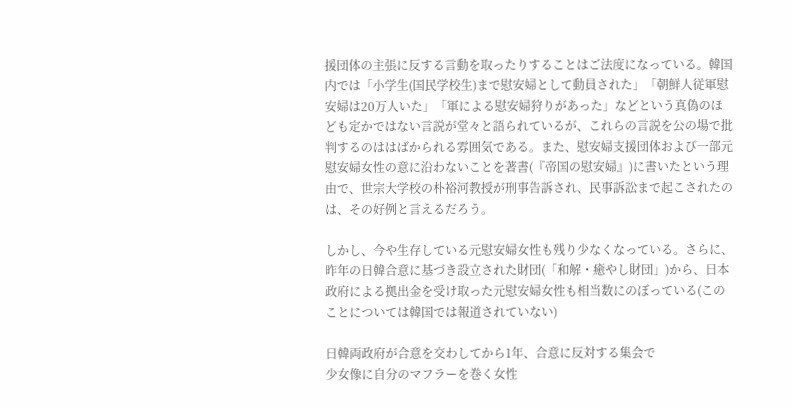援団体の主張に反する言動を取ったりすることはご法度になっている。韓国内では「小学生(国民学校生)まで慰安婦として動員された」「朝鮮人従軍慰安婦は20万人いた」「軍による慰安婦狩りがあった」などという真偽のほども定かではない言説が堂々と語られているが、これらの言説を公の場で批判するのははばかられる雰囲気である。また、慰安婦支援団体および一部元慰安婦女性の意に沿わないことを著書(『帝国の慰安婦』)に書いたという理由で、世宗大学校の朴裕河教授が刑事告訴され、民事訴訟まで起こされたのは、その好例と言えるだろう。

しかし、今や生存している元慰安婦女性も残り少なくなっている。さらに、昨年の日韓合意に基づき設立された財団(「和解・癒やし財団」)から、日本政府による拠出金を受け取った元慰安婦女性も相当数にのぼっている(このことについては韓国では報道されていない)

日韓両政府が合意を交わしてから1年、合意に反対する集会で
少女像に自分のマフラーを巻く女性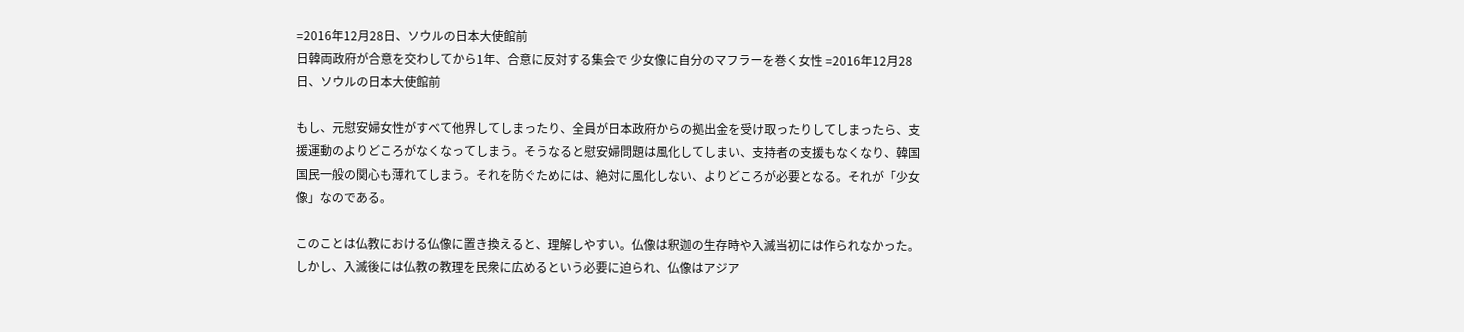=2016年12月28日、ソウルの日本大使館前
日韓両政府が合意を交わしてから1年、合意に反対する集会で 少女像に自分のマフラーを巻く女性 =2016年12月28日、ソウルの日本大使館前

もし、元慰安婦女性がすべて他界してしまったり、全員が日本政府からの拠出金を受け取ったりしてしまったら、支援運動のよりどころがなくなってしまう。そうなると慰安婦問題は風化してしまい、支持者の支援もなくなり、韓国国民一般の関心も薄れてしまう。それを防ぐためには、絶対に風化しない、よりどころが必要となる。それが「少女像」なのである。

このことは仏教における仏像に置き換えると、理解しやすい。仏像は釈迦の生存時や入滅当初には作られなかった。しかし、入滅後には仏教の教理を民衆に広めるという必要に迫られ、仏像はアジア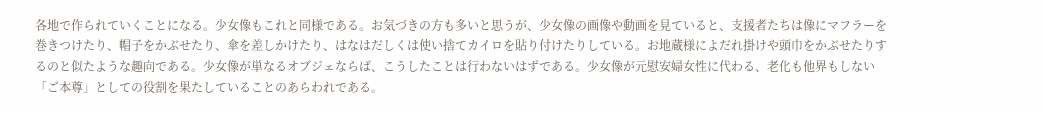各地で作られていくことになる。少女像もこれと同様である。お気づきの方も多いと思うが、少女像の画像や動画を見ていると、支援者たちは像にマフラーを巻きつけたり、帽子をかぶせたり、傘を差しかけたり、はなはだしくは使い捨てカイロを貼り付けたりしている。お地蔵様によだれ掛けや頭巾をかぶせたりするのと似たような趣向である。少女像が単なるオブジェならば、こうしたことは行わないはずである。少女像が元慰安婦女性に代わる、老化も他界もしない「ご本尊」としての役割を果たしていることのあらわれである。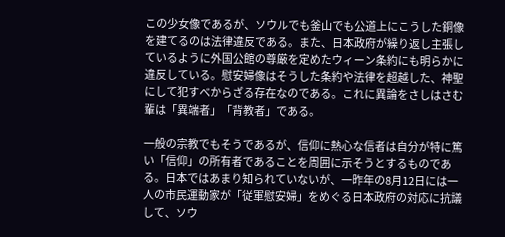この少女像であるが、ソウルでも釜山でも公道上にこうした銅像を建てるのは法律違反である。また、日本政府が繰り返し主張しているように外国公館の尊厳を定めたウィーン条約にも明らかに違反している。慰安婦像はそうした条約や法律を超越した、神聖にして犯すべからざる存在なのである。これに異論をさしはさむ輩は「異端者」「背教者」である。

一般の宗教でもそうであるが、信仰に熱心な信者は自分が特に篤い「信仰」の所有者であることを周囲に示そうとするものである。日本ではあまり知られていないが、一昨年の8月12日には一人の市民運動家が「従軍慰安婦」をめぐる日本政府の対応に抗議して、ソウ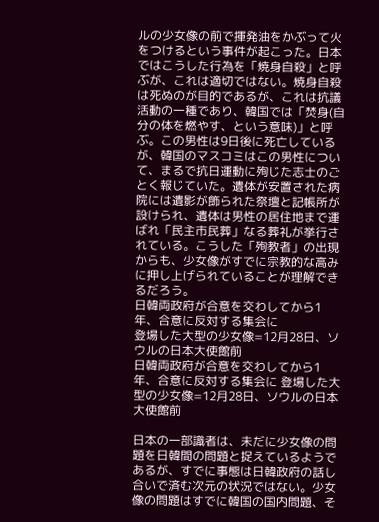ルの少女像の前で揮発油をかぶって火をつけるという事件が起こった。日本ではこうした行為を「焼身自殺」と呼ぶが、これは適切ではない。焼身自殺は死ぬのが目的であるが、これは抗議活動の一種であり、韓国では「焚身(自分の体を燃やす、という意味)」と呼ぶ。この男性は9日後に死亡しているが、韓国のマスコミはこの男性について、まるで抗日運動に殉じた志士のごとく報じていた。遺体が安置された病院には遺影が飾られた祭壇と記帳所が設けられ、遺体は男性の居住地まで運ばれ「民主市民葬」なる葬礼が挙行されている。こうした「殉教者」の出現からも、少女像がすでに宗教的な高みに押し上げられていることが理解できるだろう。
日韓両政府が合意を交わしてから1年、合意に反対する集会に
登場した大型の少女像=12月28日、ソウルの日本大使館前
日韓両政府が合意を交わしてから1年、合意に反対する集会に 登場した大型の少女像=12月28日、ソウルの日本大使館前

日本の一部識者は、未だに少女像の問題を日韓間の問題と捉えているようであるが、すでに事態は日韓政府の話し合いで済む次元の状況ではない。少女像の問題はすでに韓国の国内問題、そ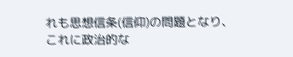れも思想信条(信仰)の問題となり、これに政治的な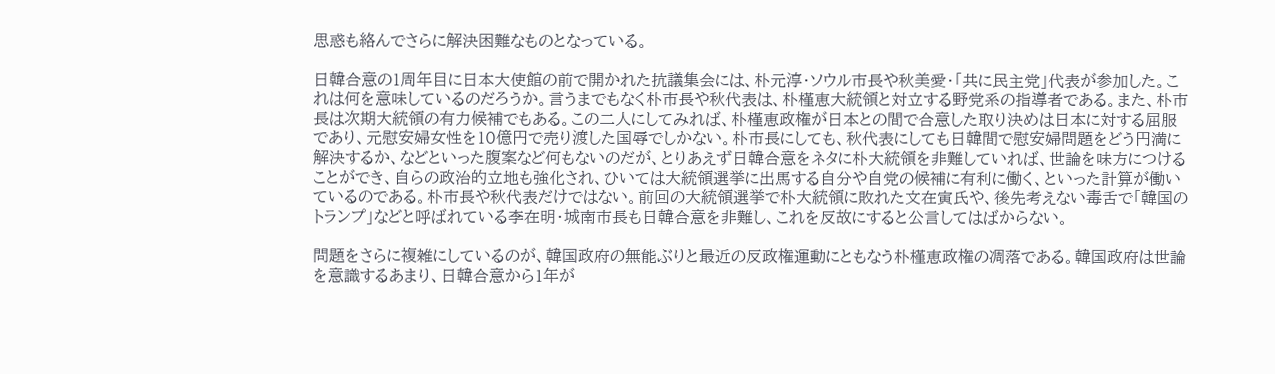思惑も絡んでさらに解決困難なものとなっている。

日韓合意の1周年目に日本大使館の前で開かれた抗議集会には、朴元淳・ソウル市長や秋美愛・「共に民主党」代表が参加した。これは何を意味しているのだろうか。言うまでもなく朴市長や秋代表は、朴槿恵大統領と対立する野党系の指導者である。また、朴市長は次期大統領の有力候補でもある。この二人にしてみれば、朴槿恵政権が日本との間で合意した取り決めは日本に対する屈服であり、元慰安婦女性を10億円で売り渡した国辱でしかない。朴市長にしても、秋代表にしても日韓間で慰安婦問題をどう円満に解決するか、などといった腹案など何もないのだが、とりあえず日韓合意をネタに朴大統領を非難していれば、世論を味方につけることができ、自らの政治的立地も強化され、ひいては大統領選挙に出馬する自分や自党の候補に有利に働く、といった計算が働いているのである。朴市長や秋代表だけではない。前回の大統領選挙で朴大統領に敗れた文在寅氏や、後先考えない毒舌で「韓国のトランプ」などと呼ばれている李在明・城南市長も日韓合意を非難し、これを反故にすると公言してはばからない。

問題をさらに複雑にしているのが、韓国政府の無能ぶりと最近の反政権運動にともなう朴槿恵政権の凋落である。韓国政府は世論を意識するあまり、日韓合意から1年が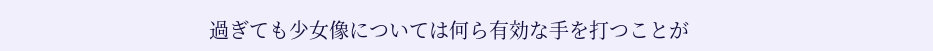過ぎても少女像については何ら有効な手を打つことが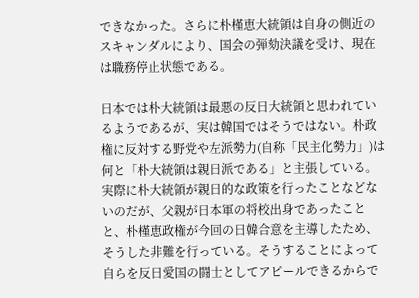できなかった。さらに朴槿恵大統領は自身の側近のスキャンダルにより、国会の弾劾決議を受け、現在は職務停止状態である。

日本では朴大統領は最悪の反日大統領と思われているようであるが、実は韓国ではそうではない。朴政権に反対する野党や左派勢力(自称「民主化勢力」)は何と「朴大統領は親日派である」と主張している。実際に朴大統領が親日的な政策を行ったことなどないのだが、父親が日本軍の将校出身であったことと、朴槿恵政権が今回の日韓合意を主導したため、そうした非難を行っている。そうすることによって自らを反日愛国の闘士としてアピールできるからで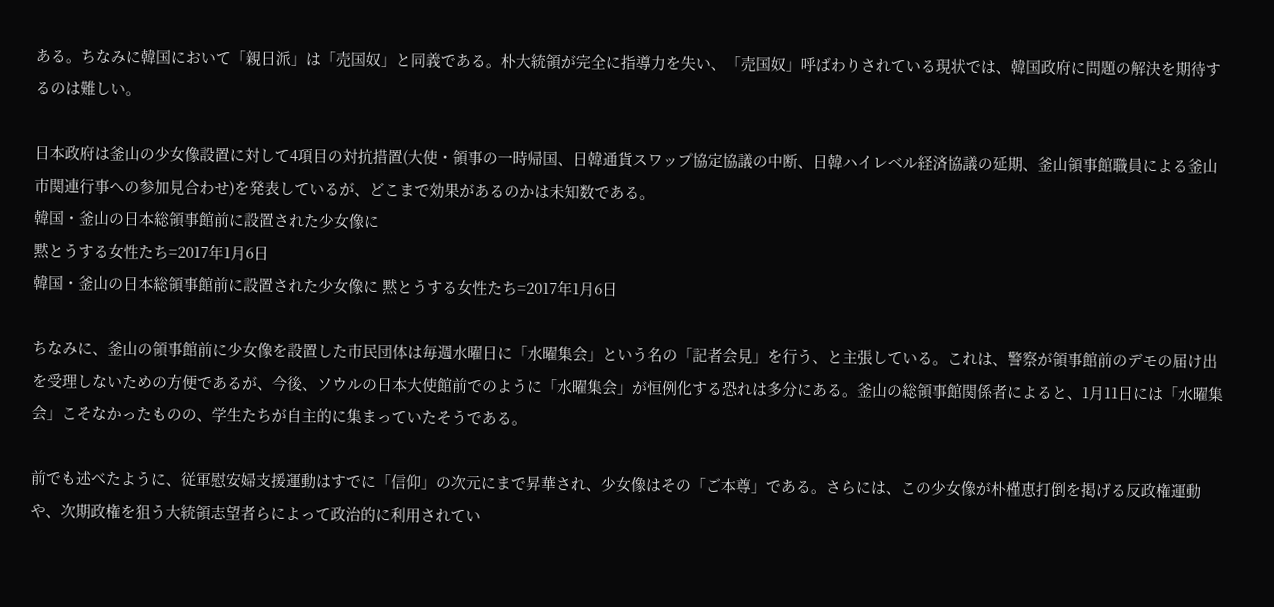ある。ちなみに韓国において「親日派」は「売国奴」と同義である。朴大統領が完全に指導力を失い、「売国奴」呼ばわりされている現状では、韓国政府に問題の解決を期待するのは難しい。

日本政府は釜山の少女像設置に対して4項目の対抗措置(大使・領事の一時帰国、日韓通貨スワップ協定協議の中断、日韓ハイレベル経済協議の延期、釜山領事館職員による釜山市関連行事への参加見合わせ)を発表しているが、どこまで効果があるのかは未知数である。
韓国・釜山の日本総領事館前に設置された少女像に
黙とうする女性たち=2017年1月6日
韓国・釜山の日本総領事館前に設置された少女像に 黙とうする女性たち=2017年1月6日

ちなみに、釜山の領事館前に少女像を設置した市民団体は毎週水曜日に「水曜集会」という名の「記者会見」を行う、と主張している。これは、警察が領事館前のデモの届け出を受理しないための方便であるが、今後、ソウルの日本大使館前でのように「水曜集会」が恒例化する恐れは多分にある。釜山の総領事館関係者によると、1月11日には「水曜集会」こそなかったものの、学生たちが自主的に集まっていたそうである。

前でも述べたように、従軍慰安婦支援運動はすでに「信仰」の次元にまで昇華され、少女像はその「ご本尊」である。さらには、この少女像が朴槿恵打倒を掲げる反政権運動や、次期政権を狙う大統領志望者らによって政治的に利用されてい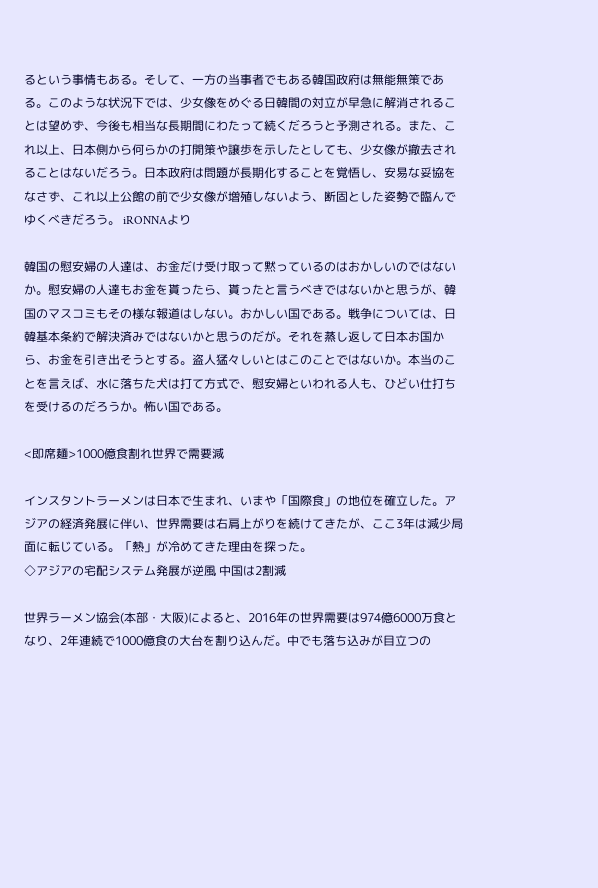るという事情もある。そして、一方の当事者でもある韓国政府は無能無策である。このような状況下では、少女像をめぐる日韓間の対立が早急に解消されることは望めず、今後も相当な長期間にわたって続くだろうと予測される。また、これ以上、日本側から何らかの打開策や譲歩を示したとしても、少女像が撤去されることはないだろう。日本政府は問題が長期化することを覚悟し、安易な妥協をなさず、これ以上公館の前で少女像が増殖しないよう、断固とした姿勢で臨んでゆくべきだろう。 iRONNAより

韓国の慰安婦の人達は、お金だけ受け取って黙っているのはおかしいのではないか。慰安婦の人達もお金を貰ったら、貰ったと言うべきではないかと思うが、韓国のマスコミもその様な報道はしない。おかしい国である。戦争については、日韓基本条約で解決済みではないかと思うのだが。それを蒸し返して日本お国から、お金を引き出そうとする。盗人猛々しいとはこのことではないか。本当のことを言えば、水に落ちた犬は打て方式で、慰安婦といわれる人も、ひどい仕打ちを受けるのだろうか。怖い国である。

<即席麺>1000億食割れ世界で需要減

インスタントラーメンは日本で生まれ、いまや「国際食」の地位を確立した。アジアの経済発展に伴い、世界需要は右肩上がりを続けてきたが、ここ3年は減少局面に転じている。「熱」が冷めてきた理由を探った。
◇アジアの宅配システム発展が逆風 中国は2割減

世界ラーメン協会(本部・大阪)によると、2016年の世界需要は974億6000万食となり、2年連続で1000億食の大台を割り込んだ。中でも落ち込みが目立つの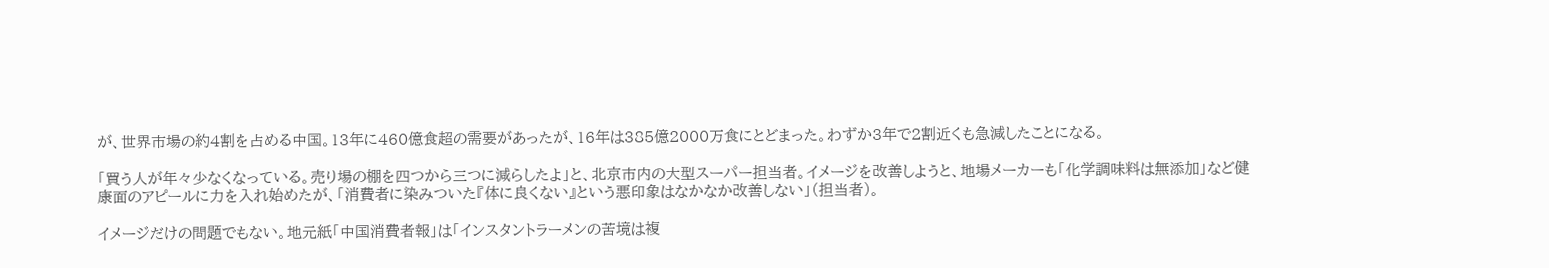が、世界市場の約4割を占める中国。13年に460億食超の需要があったが、16年は385億2000万食にとどまった。わずか3年で2割近くも急減したことになる。

「買う人が年々少なくなっている。売り場の棚を四つから三つに減らしたよ」と、北京市内の大型スーパー担当者。イメージを改善しようと、地場メーカーも「化学調味料は無添加」など健康面のアピールに力を入れ始めたが、「消費者に染みついた『体に良くない』という悪印象はなかなか改善しない」(担当者)。

イメージだけの問題でもない。地元紙「中国消費者報」は「インスタントラーメンの苦境は複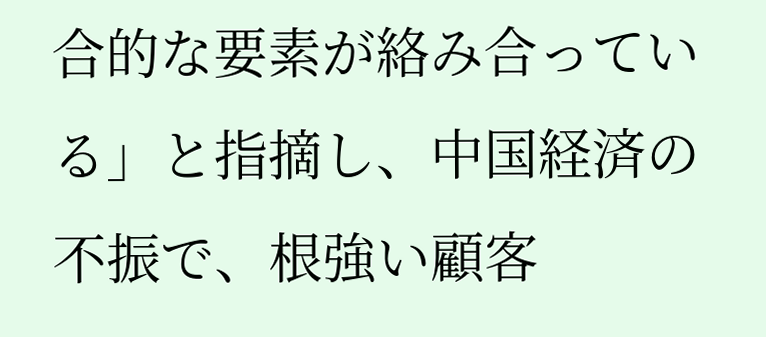合的な要素が絡み合っている」と指摘し、中国経済の不振で、根強い顧客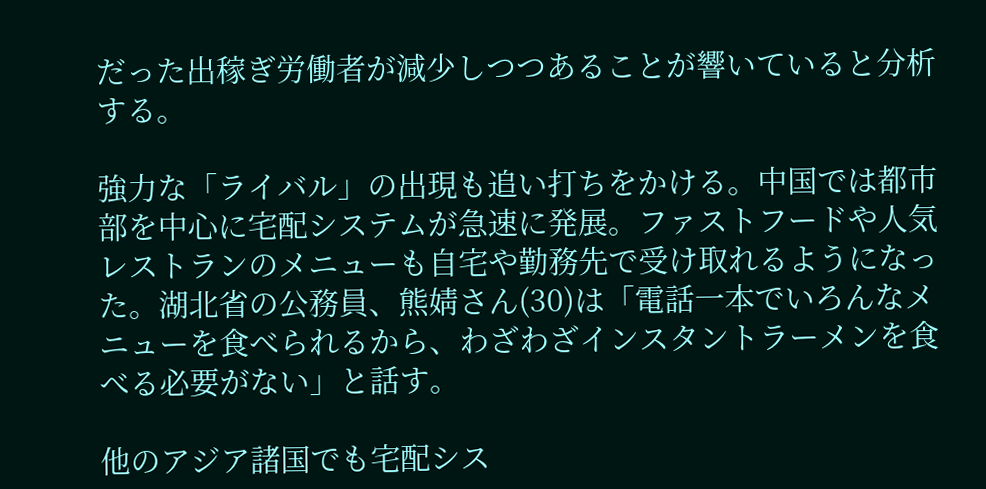だった出稼ぎ労働者が減少しつつあることが響いていると分析する。

強力な「ライバル」の出現も追い打ちをかける。中国では都市部を中心に宅配システムが急速に発展。ファストフードや人気レストランのメニューも自宅や勤務先で受け取れるようになった。湖北省の公務員、熊婧さん(30)は「電話一本でいろんなメニューを食べられるから、わざわざインスタントラーメンを食べる必要がない」と話す。

他のアジア諸国でも宅配シス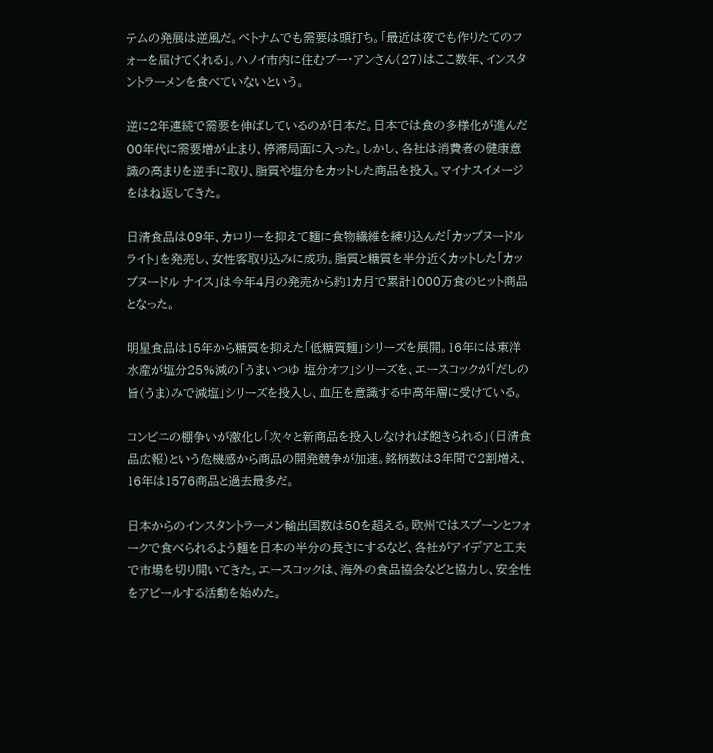テムの発展は逆風だ。ベトナムでも需要は頭打ち。「最近は夜でも作りたてのフォーを届けてくれる」。ハノイ市内に住むブー・アンさん(27)はここ数年、インスタントラーメンを食べていないという。

逆に2年連続で需要を伸ばしているのが日本だ。日本では食の多様化が進んだ00年代に需要増が止まり、停滞局面に入った。しかし、各社は消費者の健康意識の高まりを逆手に取り、脂質や塩分をカットした商品を投入。マイナスイメージをはね返してきた。

日清食品は09年、カロリーを抑えて麺に食物繊維を練り込んだ「カップヌードル ライト」を発売し、女性客取り込みに成功。脂質と糖質を半分近くカットした「カップヌードル ナイス」は今年4月の発売から約1カ月で累計1000万食のヒット商品となった。

明星食品は15年から糖質を抑えた「低糖質麺」シリーズを展開。16年には東洋水産が塩分25%減の「うまいつゆ 塩分オフ」シリーズを、エースコックが「だしの旨(うま)みで減塩」シリーズを投入し、血圧を意識する中高年層に受けている。

コンビニの棚争いが激化し「次々と新商品を投入しなければ飽きられる」(日清食品広報)という危機感から商品の開発競争が加速。銘柄数は3年間で2割増え、16年は1576商品と過去最多だ。

日本からのインスタントラーメン輸出国数は50を超える。欧州ではスプーンとフォークで食べられるよう麺を日本の半分の長さにするなど、各社がアイデアと工夫で市場を切り開いてきた。エースコックは、海外の食品協会などと協力し、安全性をアピールする活動を始めた。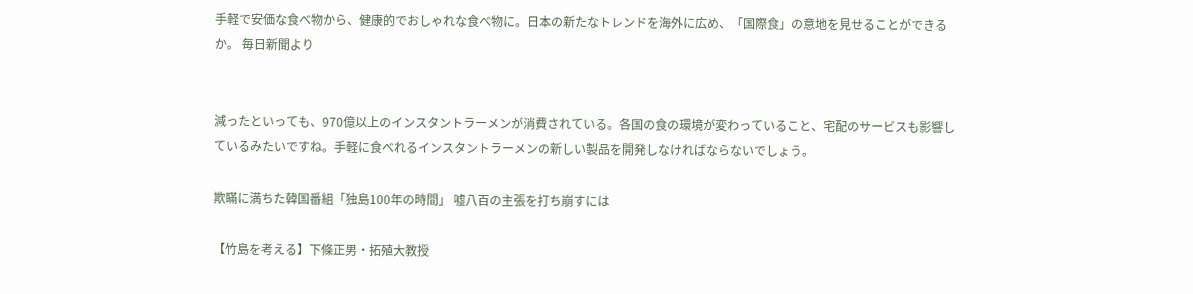手軽で安価な食べ物から、健康的でおしゃれな食べ物に。日本の新たなトレンドを海外に広め、「国際食」の意地を見せることができるか。 毎日新聞より


減ったといっても、970億以上のインスタントラーメンが消費されている。各国の食の環境が変わっていること、宅配のサービスも影響しているみたいですね。手軽に食べれるインスタントラーメンの新しい製品を開発しなければならないでしょう。

欺瞞に満ちた韓国番組「独島100年の時間」 嘘八百の主張を打ち崩すには

【竹島を考える】下條正男・拓殖大教授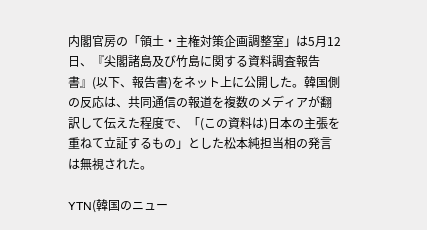内閣官房の「領土・主権対策企画調整室」は5月12日、『尖閣諸島及び竹島に関する資料調査報告書』(以下、報告書)をネット上に公開した。韓国側の反応は、共同通信の報道を複数のメディアが翻訳して伝えた程度で、「(この資料は)日本の主張を重ねて立証するもの」とした松本純担当相の発言は無視された。

YTN(韓国のニュー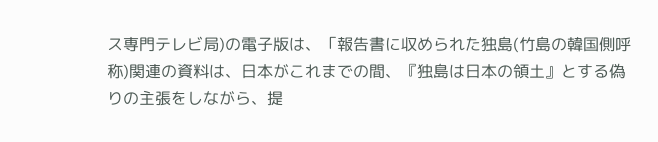ス専門テレビ局)の電子版は、「報告書に収められた独島(竹島の韓国側呼称)関連の資料は、日本がこれまでの間、『独島は日本の領土』とする偽りの主張をしながら、提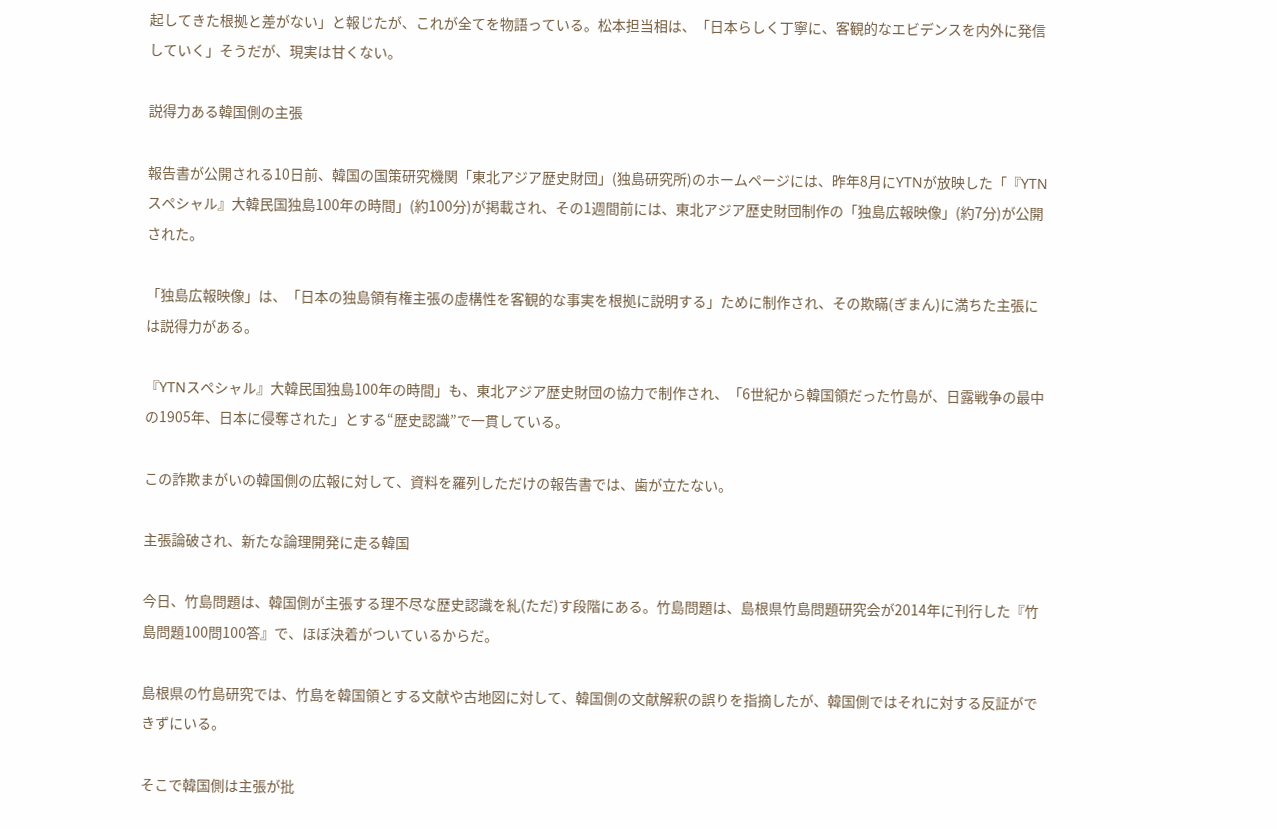起してきた根拠と差がない」と報じたが、これが全てを物語っている。松本担当相は、「日本らしく丁寧に、客観的なエビデンスを内外に発信していく」そうだが、現実は甘くない。

説得力ある韓国側の主張

報告書が公開される10日前、韓国の国策研究機関「東北アジア歴史財団」(独島研究所)のホームページには、昨年8月にYTNが放映した「『YTNスペシャル』大韓民国独島100年の時間」(約100分)が掲載され、その1週間前には、東北アジア歴史財団制作の「独島広報映像」(約7分)が公開された。

「独島広報映像」は、「日本の独島領有権主張の虚構性を客観的な事実を根拠に説明する」ために制作され、その欺瞞(ぎまん)に満ちた主張には説得力がある。

『YTNスペシャル』大韓民国独島100年の時間」も、東北アジア歴史財団の協力で制作され、「6世紀から韓国領だった竹島が、日露戦争の最中の1905年、日本に侵奪された」とする“歴史認識”で一貫している。

この詐欺まがいの韓国側の広報に対して、資料を羅列しただけの報告書では、歯が立たない。

主張論破され、新たな論理開発に走る韓国

今日、竹島問題は、韓国側が主張する理不尽な歴史認識を糺(ただ)す段階にある。竹島問題は、島根県竹島問題研究会が2014年に刊行した『竹島問題100問100答』で、ほぼ決着がついているからだ。

島根県の竹島研究では、竹島を韓国領とする文献や古地図に対して、韓国側の文献解釈の誤りを指摘したが、韓国側ではそれに対する反証ができずにいる。

そこで韓国側は主張が批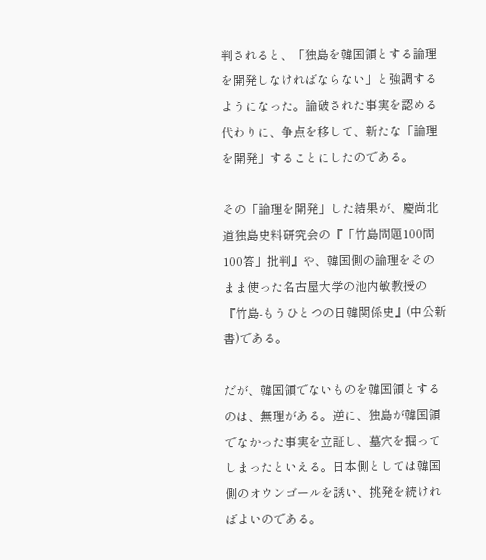判されると、「独島を韓国領とする論理を開発しなければならない」と強調するようになった。論破された事実を認める代わりに、争点を移して、新たな「論理を開発」することにしたのである。

その「論理を開発」した結果が、慶尚北道独島史料研究会の『「竹島問題100問100答」批判』や、韓国側の論理をそのまま使った名古屋大学の池内敏教授の『竹島-もうひとつの日韓関係史』(中公新書)である。

だが、韓国領でないものを韓国領とするのは、無理がある。逆に、独島が韓国領でなかった事実を立証し、墓穴を掘ってしまったといえる。日本側としては韓国側のオウンゴールを誘い、挑発を続ければよいのである。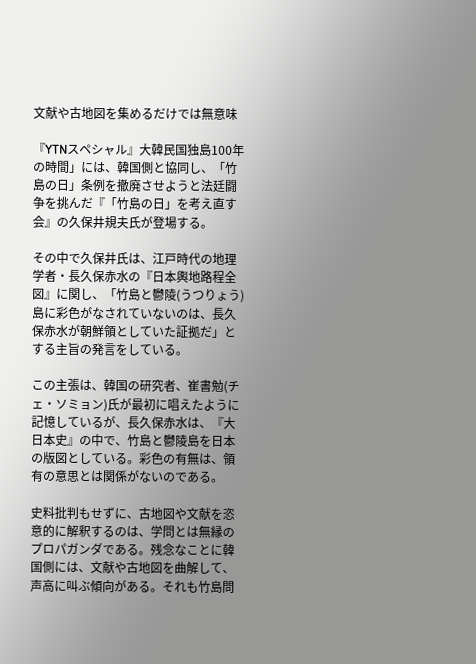文献や古地図を集めるだけでは無意味

『YTNスペシャル』大韓民国独島100年の時間」には、韓国側と協同し、「竹島の日」条例を撤廃させようと法廷闘争を挑んだ『「竹島の日」を考え直す会』の久保井規夫氏が登場する。

その中で久保井氏は、江戸時代の地理学者・長久保赤水の『日本輿地路程全図』に関し、「竹島と鬱陵(うつりょう)島に彩色がなされていないのは、長久保赤水が朝鮮領としていた証拠だ」とする主旨の発言をしている。

この主張は、韓国の研究者、崔書勉(チェ・ソミョン)氏が最初に唱えたように記憶しているが、長久保赤水は、『大日本史』の中で、竹島と鬱陵島を日本の版図としている。彩色の有無は、領有の意思とは関係がないのである。

史料批判もせずに、古地図や文献を恣意的に解釈するのは、学問とは無縁のプロパガンダである。残念なことに韓国側には、文献や古地図を曲解して、声高に叫ぶ傾向がある。それも竹島問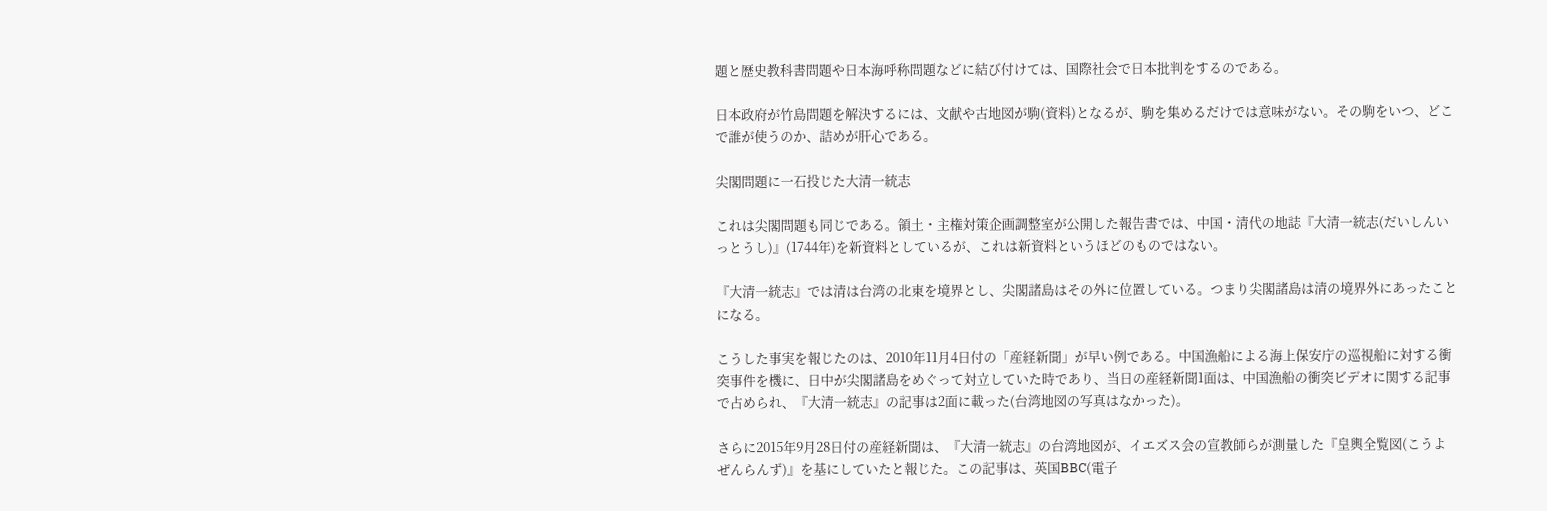題と歴史教科書問題や日本海呼称問題などに結び付けては、国際社会で日本批判をするのである。

日本政府が竹島問題を解決するには、文献や古地図が駒(資料)となるが、駒を集めるだけでは意味がない。その駒をいつ、どこで誰が使うのか、詰めが肝心である。

尖閣問題に一石投じた大清一統志

これは尖閣問題も同じである。領土・主権対策企画調整室が公開した報告書では、中国・清代の地誌『大清一統志(だいしんいっとうし)』(1744年)を新資料としているが、これは新資料というほどのものではない。

『大清一統志』では清は台湾の北東を境界とし、尖閣諸島はその外に位置している。つまり尖閣諸島は清の境界外にあったことになる。

こうした事実を報じたのは、2010年11月4日付の「産経新聞」が早い例である。中国漁船による海上保安庁の巡視船に対する衝突事件を機に、日中が尖閣諸島をめぐって対立していた時であり、当日の産経新聞1面は、中国漁船の衝突ビデオに関する記事で占められ、『大清一統志』の記事は2面に載った(台湾地図の写真はなかった)。

さらに2015年9月28日付の産経新聞は、『大清一統志』の台湾地図が、イエズス会の宣教師らが測量した『皇輿全覧図(こうよぜんらんず)』を基にしていたと報じた。この記事は、英国BBC(電子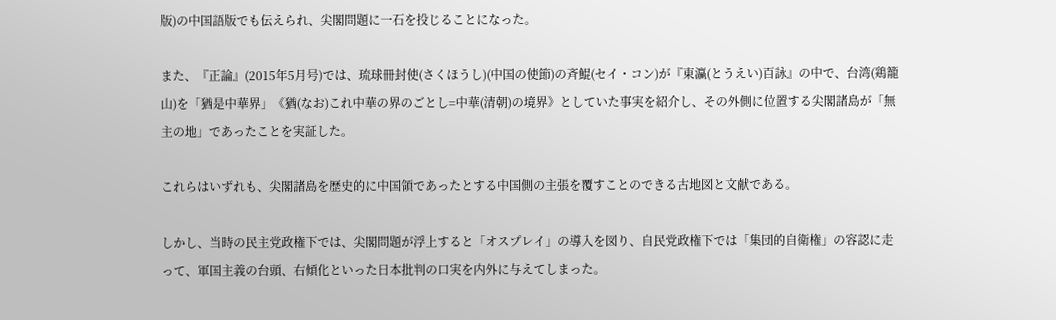版)の中国語版でも伝えられ、尖閣問題に一石を投じることになった。

また、『正論』(2015年5月号)では、琉球冊封使(さくほうし)(中国の使節)の斉鯤(セイ・コン)が『東瀛(とうえい)百詠』の中で、台湾(鶏籠山)を「猶是中華界」《猶(なお)これ中華の界のごとし=中華(清朝)の境界》としていた事実を紹介し、その外側に位置する尖閣諸島が「無主の地」であったことを実証した。

これらはいずれも、尖閣諸島を歴史的に中国領であったとする中国側の主張を覆すことのできる古地図と文献である。

しかし、当時の民主党政権下では、尖閣問題が浮上すると「オスプレイ」の導入を図り、自民党政権下では「集団的自衛権」の容認に走って、軍国主義の台頭、右傾化といった日本批判の口実を内外に与えてしまった。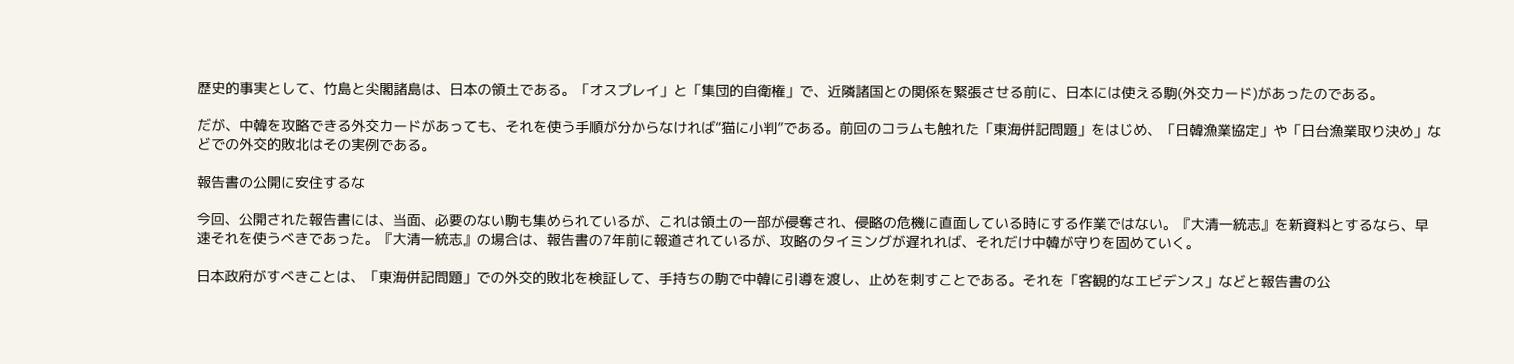歴史的事実として、竹島と尖閣諸島は、日本の領土である。「オスプレイ」と「集団的自衛権」で、近隣諸国との関係を緊張させる前に、日本には使える駒(外交カード)があったのである。

だが、中韓を攻略できる外交カードがあっても、それを使う手順が分からなければ“猫に小判”である。前回のコラムも触れた「東海併記問題」をはじめ、「日韓漁業協定」や「日台漁業取り決め」などでの外交的敗北はその実例である。

報告書の公開に安住するな

今回、公開された報告書には、当面、必要のない駒も集められているが、これは領土の一部が侵奪され、侵略の危機に直面している時にする作業ではない。『大清一統志』を新資料とするなら、早速それを使うべきであった。『大清一統志』の場合は、報告書の7年前に報道されているが、攻略のタイミングが遅れれば、それだけ中韓が守りを固めていく。

日本政府がすべきことは、「東海併記問題」での外交的敗北を検証して、手持ちの駒で中韓に引導を渡し、止めを刺すことである。それを「客観的なエビデンス」などと報告書の公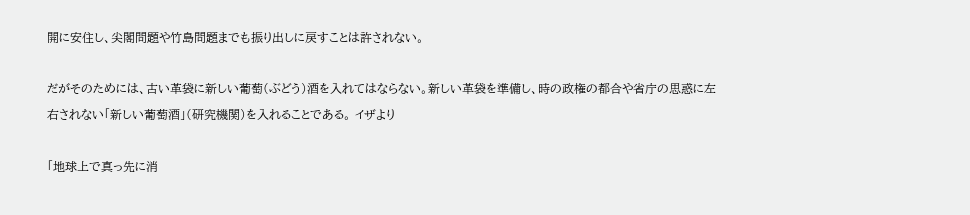開に安住し、尖閣問題や竹島問題までも振り出しに戻すことは許されない。

だがそのためには、古い革袋に新しい葡萄(ぶどう)酒を入れてはならない。新しい革袋を準備し、時の政権の都合や省庁の思惑に左右されない「新しい葡萄酒」(研究機関)を入れることである。 イザより

「地球上で真っ先に消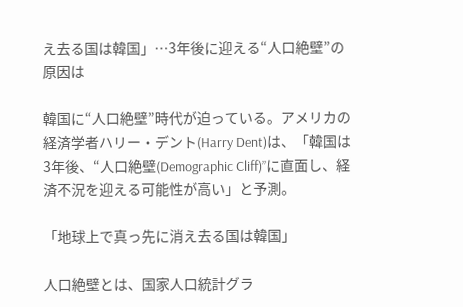え去る国は韓国」…3年後に迎える“人口絶壁”の原因は

韓国に“人口絶壁”時代が迫っている。アメリカの経済学者ハリー・デント(Harry Dent)は、「韓国は3年後、“人口絶壁(Demographic Cliff)”に直面し、経済不況を迎える可能性が高い」と予測。

「地球上で真っ先に消え去る国は韓国」

人口絶壁とは、国家人口統計グラ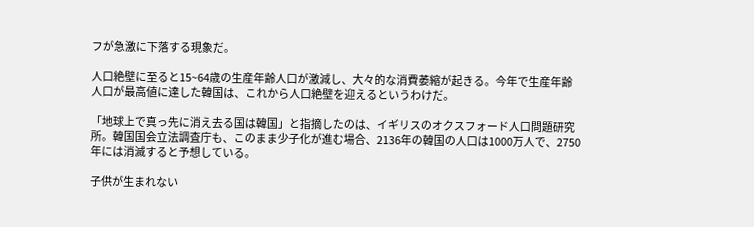フが急激に下落する現象だ。

人口絶壁に至ると15~64歳の生産年齢人口が激減し、大々的な消費萎縮が起きる。今年で生産年齢人口が最高値に達した韓国は、これから人口絶壁を迎えるというわけだ。

「地球上で真っ先に消え去る国は韓国」と指摘したのは、イギリスのオクスフォード人口問題研究所。韓国国会立法調査庁も、このまま少子化が進む場合、2136年の韓国の人口は1000万人で、2750年には消滅すると予想している。

子供が生まれない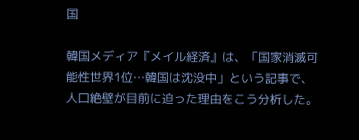国

韓国メディア『メイル経済』は、「国家消滅可能性世界1位…韓国は沈没中」という記事で、人口絶壁が目前に迫った理由をこう分析した。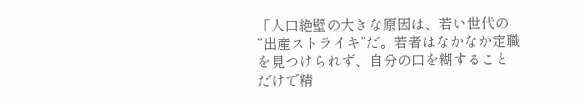「人口絶壁の大きな原因は、若い世代の“出産ストライキ”だ。若者はなかなか定職を見つけられず、自分の口を糊することだけで精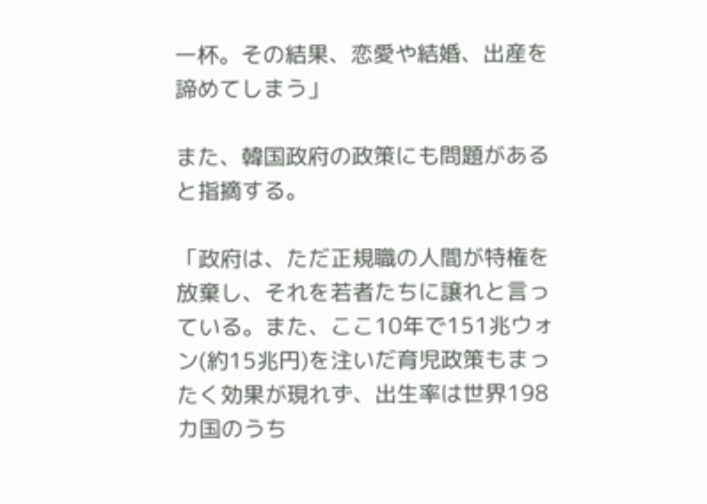一杯。その結果、恋愛や結婚、出産を諦めてしまう」

また、韓国政府の政策にも問題があると指摘する。

「政府は、ただ正規職の人間が特権を放棄し、それを若者たちに譲れと言っている。また、ここ10年で151兆ウォン(約15兆円)を注いだ育児政策もまったく効果が現れず、出生率は世界198カ国のうち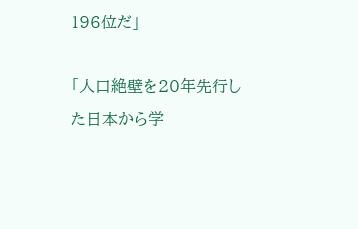196位だ」

「人口絶壁を20年先行した日本から学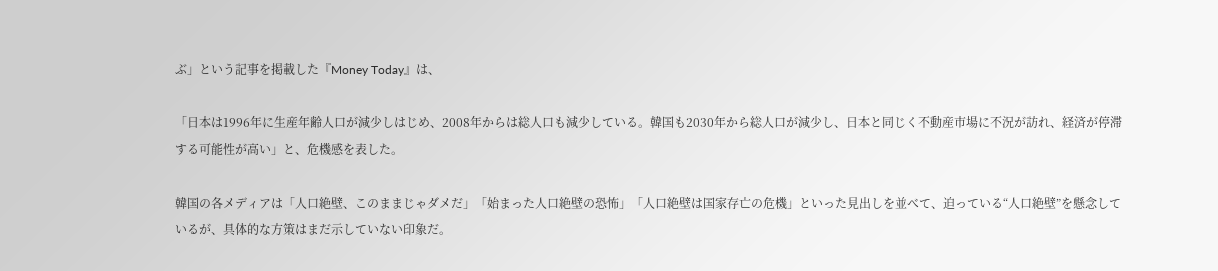ぶ」という記事を掲載した『Money Today』は、

「日本は1996年に生産年齢人口が減少しはじめ、2008年からは総人口も減少している。韓国も2030年から総人口が減少し、日本と同じく不動産市場に不況が訪れ、経済が停滞する可能性が高い」と、危機感を表した。

韓国の各メディアは「人口絶壁、このままじゃダメだ」「始まった人口絶壁の恐怖」「人口絶壁は国家存亡の危機」といった見出しを並べて、迫っている“人口絶壁”を懸念しているが、具体的な方策はまだ示していない印象だ。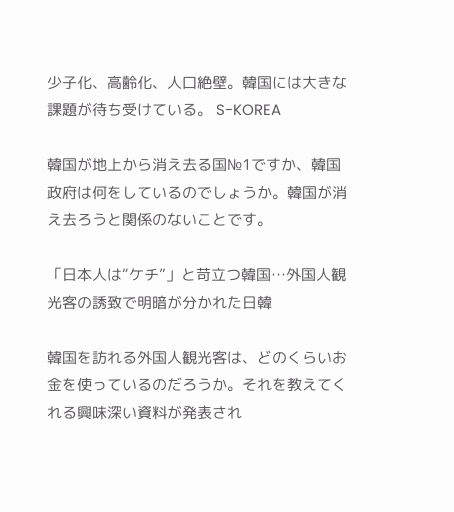少子化、高齢化、人口絶壁。韓国には大きな課題が待ち受けている。 S-KOREA

韓国が地上から消え去る国№1ですか、韓国政府は何をしているのでしょうか。韓国が消え去ろうと関係のないことです。

「日本人は“ケチ”」と苛立つ韓国…外国人観光客の誘致で明暗が分かれた日韓

韓国を訪れる外国人観光客は、どのくらいお金を使っているのだろうか。それを教えてくれる興味深い資料が発表され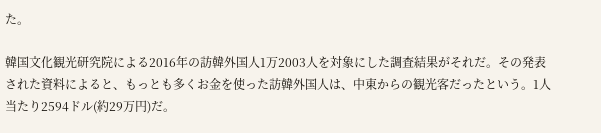た。

韓国文化観光研究院による2016年の訪韓外国人1万2003人を対象にした調査結果がそれだ。その発表された資料によると、もっとも多くお金を使った訪韓外国人は、中東からの観光客だったという。1人当たり2594ドル(約29万円)だ。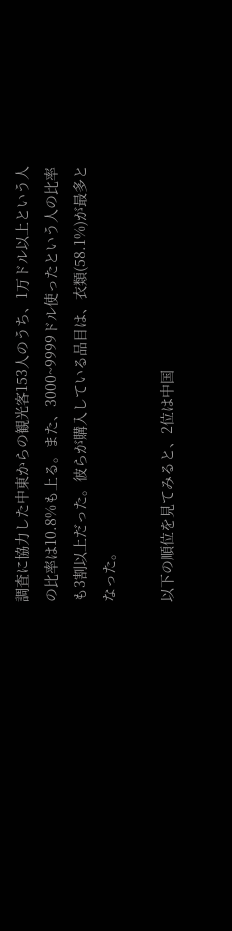調査に協力した中東からの観光客153人のうち、1万ドル以上という人の比率は10.8%も上る。また、3000~9999ドル使ったという人の比率も3割以上だった。彼らが購入している品目は、衣類(58.1%)が最多となった。

以下の順位を見てみると、2位は中国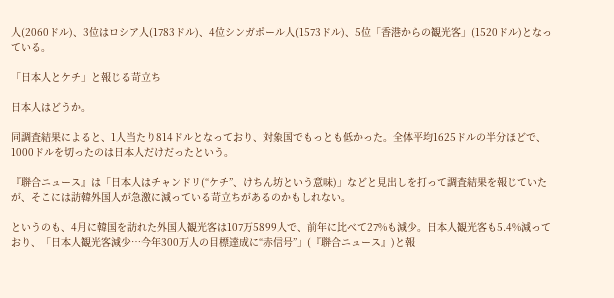人(2060ドル)、3位はロシア人(1783ドル)、4位シンガポール人(1573ドル)、5位「香港からの観光客」(1520ドル)となっている。

「日本人とケチ」と報じる苛立ち

日本人はどうか。

同調査結果によると、1人当たり814ドルとなっており、対象国でもっとも低かった。全体平均1625ドルの半分ほどで、1000ドルを切ったのは日本人だけだったという。

『聨合ニュース』は「日本人はチャンドリ(“ケチ”、けちん坊という意味)」などと見出しを打って調査結果を報じていたが、そこには訪韓外国人が急激に減っている苛立ちがあるのかもしれない。

というのも、4月に韓国を訪れた外国人観光客は107万5899人で、前年に比べて27%も減少。日本人観光客も5.4%減っており、「日本人観光客減少…今年300万人の目標達成に“赤信号”」(『聨合ニュース』)と報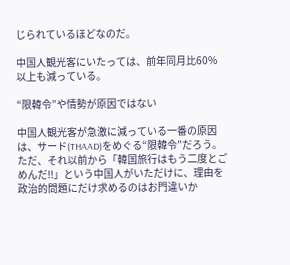じられているほどなのだ。

中国人観光客にいたっては、前年同月比60%以上も減っている。

“限韓令”や情勢が原因ではない

中国人観光客が急激に減っている一番の原因は、サード(THAAD)をめぐる“限韓令”だろう。ただ、それ以前から「韓国旅行はもう二度とごめんだ!!」という中国人がいただけに、理由を政治的問題にだけ求めるのはお門違いか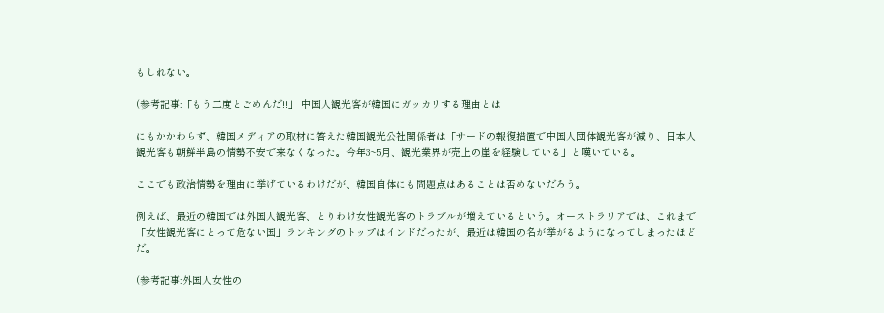もしれない。

(参考記事:「もう二度とごめんだ!!」 中国人観光客が韓国にガッカリする理由とは

にもかかわらず、韓国メディアの取材に答えた韓国観光公社関係者は「サードの報復措置で中国人団体観光客が減り、日本人観光客も朝鮮半島の情勢不安で来なくなった。今年3~5月、観光業界が売上の崖を経験している」と嘆いている。

ここでも政治情勢を理由に挙げているわけだが、韓国自体にも問題点はあることは否めないだろう。

例えば、最近の韓国では外国人観光客、とりわけ女性観光客のトラブルが増えているという。オーストラリアでは、これまで「女性観光客にとって危ない国」ランキングのトップはインドだったが、最近は韓国の名が挙がるようになってしまったほどだ。

(参考記事:外国人女性の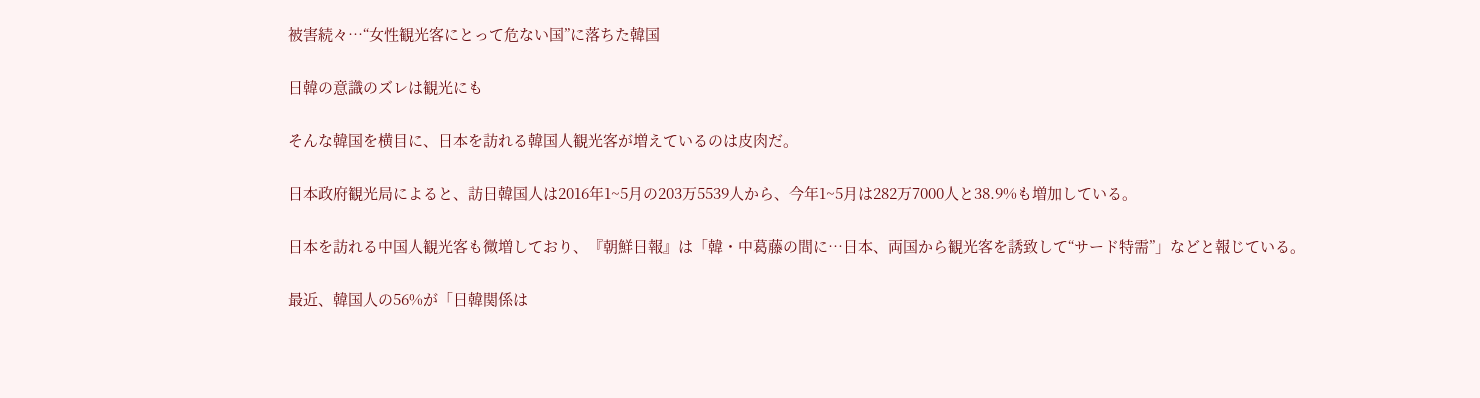被害続々…“女性観光客にとって危ない国”に落ちた韓国

日韓の意識のズレは観光にも

そんな韓国を横目に、日本を訪れる韓国人観光客が増えているのは皮肉だ。

日本政府観光局によると、訪日韓国人は2016年1~5月の203万5539人から、今年1~5月は282万7000人と38.9%も増加している。

日本を訪れる中国人観光客も微増しており、『朝鮮日報』は「韓・中葛藤の間に…日本、両国から観光客を誘致して“サード特需”」などと報じている。

最近、韓国人の56%が「日韓関係は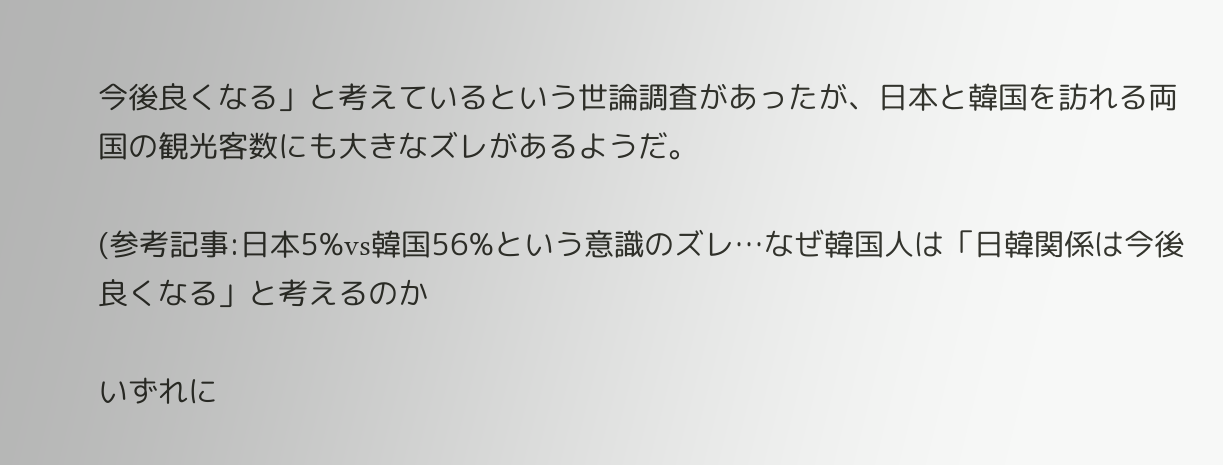今後良くなる」と考えているという世論調査があったが、日本と韓国を訪れる両国の観光客数にも大きなズレがあるようだ。

(参考記事:日本5%vs韓国56%という意識のズレ…なぜ韓国人は「日韓関係は今後良くなる」と考えるのか

いずれに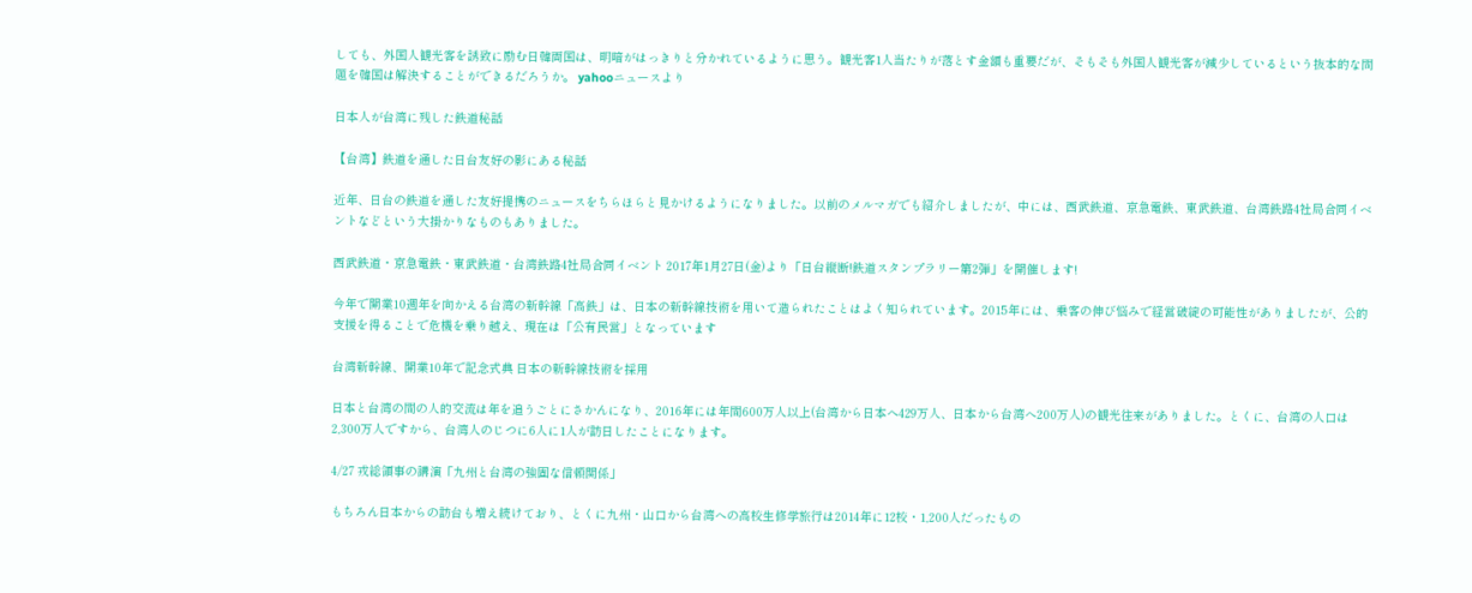しても、外国人観光客を誘致に励む日韓両国は、明暗がはっきりと分かれているように思う。観光客1人当たりが落とす金額も重要だが、そもそも外国人観光客が減少しているという抜本的な問題を韓国は解決することができるだろうか。 yahooニュースより

日本人が台湾に残した鉄道秘話

【台湾】鉄道を通した日台友好の影にある秘話

近年、日台の鉄道を通した友好提携のニュースをちらほらと見かけるようになりました。以前のメルマガでも紹介しましたが、中には、西武鉄道、京急電鉄、東武鉄道、台湾鉄路4社局合同イベントなどという大掛かりなものもありました。

西武鉄道・京急電鉄・東武鉄道・台湾鉄路4社局合同イベント 2017年1月27日(金)より「日台縦断!鉄道スタンプラリー第2弾」を開催します!

今年で開業10週年を向かえる台湾の新幹線「高鉄」は、日本の新幹線技術を用いて造られたことはよく知られています。2015年には、乗客の伸び悩みで経営破綻の可能性がありましたが、公的支援を得ることで危機を乗り越え、現在は「公有民営」となっています

台湾新幹線、開業10年で記念式典 日本の新幹線技術を採用

日本と台湾の間の人的交流は年を追うごとにさかんになり、2016年には年間600万人以上(台湾から日本へ429万人、日本から台湾へ200万人)の観光往来がありました。とくに、台湾の人口は2,300万人ですから、台湾人のじつに6人に1人が訪日したことになります。

4/27 戎総領事の講演「九州と台湾の強固な信頼関係」

もちろん日本からの訪台も増え続けており、とくに九州・山口から台湾への高校生修学旅行は2014年に12校・1,200人だったもの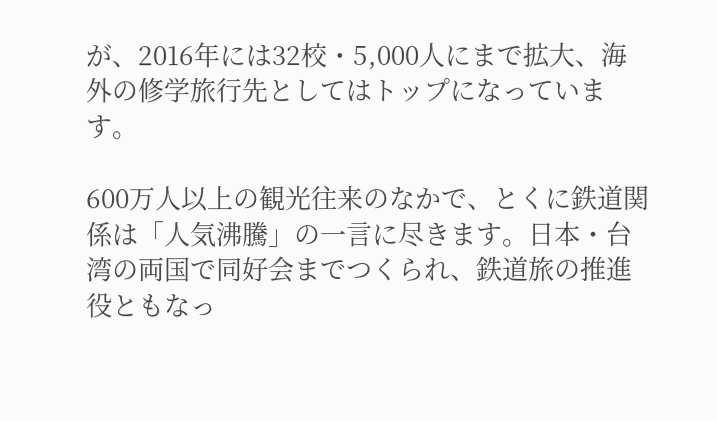が、2016年には32校・5,000人にまで拡大、海外の修学旅行先としてはトップになっています。

600万人以上の観光往来のなかで、とくに鉄道関係は「人気沸騰」の一言に尽きます。日本・台湾の両国で同好会までつくられ、鉄道旅の推進役ともなっ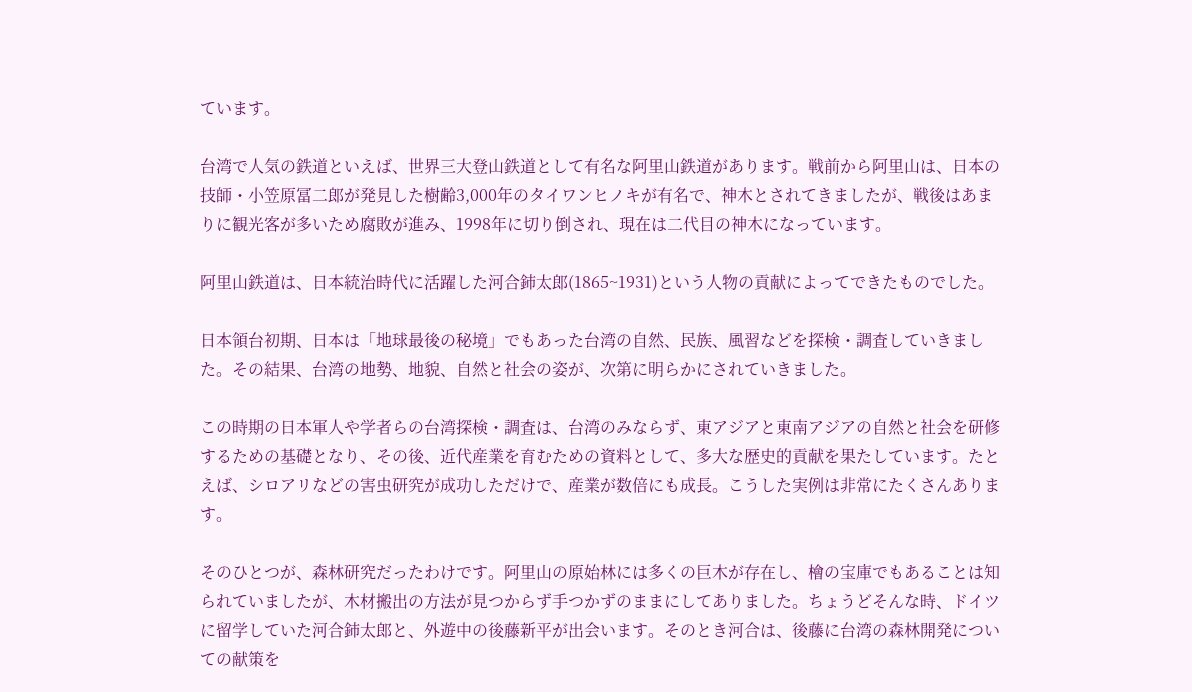ています。

台湾で人気の鉄道といえば、世界三大登山鉄道として有名な阿里山鉄道があります。戦前から阿里山は、日本の技師・小笠原冨二郎が発見した樹齢3,000年のタイワンヒノキが有名で、神木とされてきましたが、戦後はあまりに観光客が多いため腐敗が進み、1998年に切り倒され、現在は二代目の神木になっています。

阿里山鉄道は、日本統治時代に活躍した河合鈰太郎(1865~1931)という人物の貢献によってできたものでした。

日本領台初期、日本は「地球最後の秘境」でもあった台湾の自然、民族、風習などを探検・調査していきました。その結果、台湾の地勢、地貌、自然と社会の姿が、次第に明らかにされていきました。

この時期の日本軍人や学者らの台湾探検・調査は、台湾のみならず、東アジアと東南アジアの自然と社会を研修するための基礎となり、その後、近代産業を育むための資料として、多大な歴史的貢献を果たしています。たとえば、シロアリなどの害虫研究が成功しただけで、産業が数倍にも成長。こうした実例は非常にたくさんあります。

そのひとつが、森林研究だったわけです。阿里山の原始林には多くの巨木が存在し、檜の宝庫でもあることは知られていましたが、木材搬出の方法が見つからず手つかずのままにしてありました。ちょうどそんな時、ドイツに留学していた河合鈰太郎と、外遊中の後藤新平が出会います。そのとき河合は、後藤に台湾の森林開発についての献策を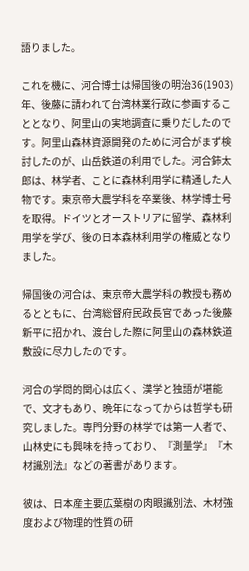語りました。

これを機に、河合博士は帰国後の明治36(1903)年、後藤に請われて台湾林業行政に参画することとなり、阿里山の実地調査に乗りだしたのです。阿里山森林資源開発のために河合がまず検討したのが、山岳鉄道の利用でした。河合鈰太郎は、林学者、ことに森林利用学に精通した人物です。東京帝大農学科を卒業後、林学博士号を取得。ドイツとオーストリアに留学、森林利用学を学び、後の日本森林利用学の権威となりました。

帰国後の河合は、東京帝大農学科の教授も務めるとともに、台湾総督府民政長官であった後藤新平に招かれ、渡台した際に阿里山の森林鉄道敷設に尽力したのです。

河合の学問的関心は広く、漢学と独語が堪能で、文才もあり、晩年になってからは哲学も研究しました。専門分野の林学では第一人者で、山林史にも興味を持っており、『測量学』『木材識別法』などの著書があります。

彼は、日本産主要広葉樹の肉眼識別法、木材強度および物理的性質の研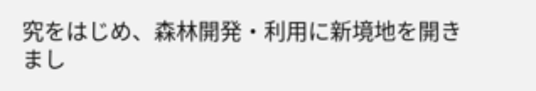究をはじめ、森林開発・利用に新境地を開きまし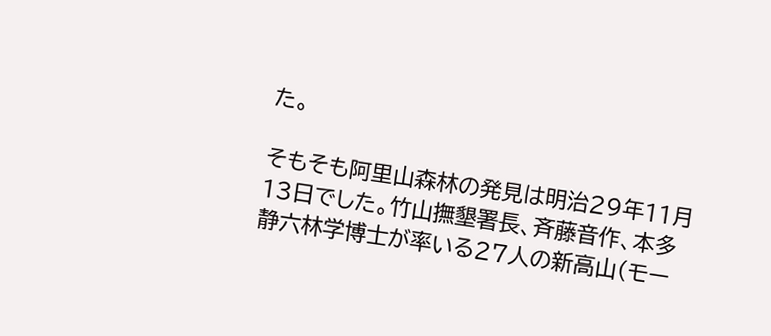た。

そもそも阿里山森林の発見は明治29年11月13日でした。竹山撫墾署長、斉藤音作、本多静六林学博士が率いる27人の新高山(モー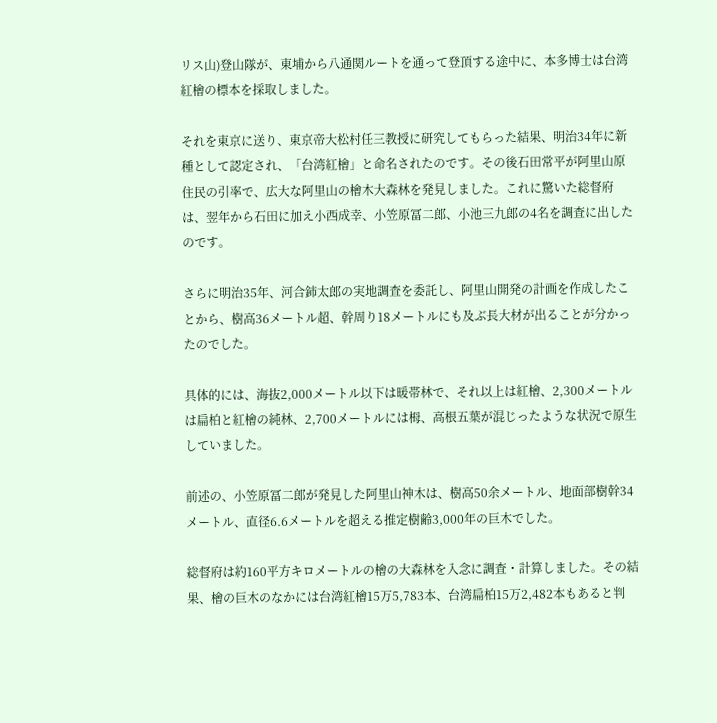リス山)登山隊が、東埔から八通関ルートを通って登頂する途中に、本多博士は台湾紅檜の標本を採取しました。

それを東京に送り、東京帝大松村任三教授に研究してもらった結果、明治34年に新種として認定され、「台湾紅檜」と命名されたのです。その後石田常平が阿里山原住民の引率で、広大な阿里山の檜木大森林を発見しました。これに驚いた総督府は、翌年から石田に加え小西成幸、小笠原冨二郎、小池三九郎の4名を調査に出したのです。

さらに明治35年、河合鈰太郎の実地調査を委託し、阿里山開発の計画を作成したことから、樹高36メートル超、幹周り18メートルにも及ぶ長大材が出ることが分かったのでした。

具体的には、海抜2,000メートル以下は暖帯林で、それ以上は紅檜、2,300メートルは扁柏と紅檜の純林、2,700メートルには栂、高根五葉が混じったような状況で原生していました。

前述の、小笠原冨二郎が発見した阿里山神木は、樹高50余メートル、地面部樹幹34メートル、直径6.6メートルを超える推定樹齢3,000年の巨木でした。

総督府は約160平方キロメートルの檜の大森林を入念に調査・計算しました。その結果、檜の巨木のなかには台湾紅檜15万5,783本、台湾扁柏15万2,482本もあると判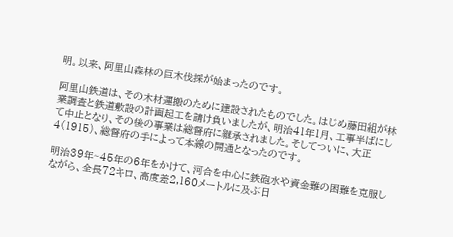明。以来、阿里山森林の巨木伐採が始まったのです。

阿里山鉄道は、その木材運搬のために建設されたものでした。はじめ藤田組が林業調査と鉄道敷設の計画起工を請け負いましたが、明治41年1月、工事半ばにして中止となり、その後の事業は総督府に継承されました。そしてついに、大正4(1915)、総督府の手によって本線の開通となったのです。

明治39年~45年の6年をかけて、河合を中心に鉄砲水や資金難の困難を克服しながら、全長72キロ、高度差2,160メートルに及ぶ日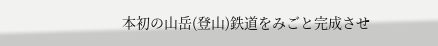本初の山岳(登山)鉄道をみごと完成させ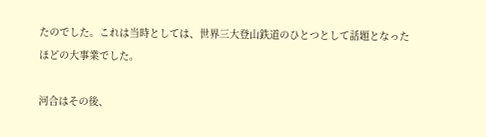たのでした。これは当時としては、世界三大登山鉄道のひとつとして話題となったほどの大事業でした。

河合はその後、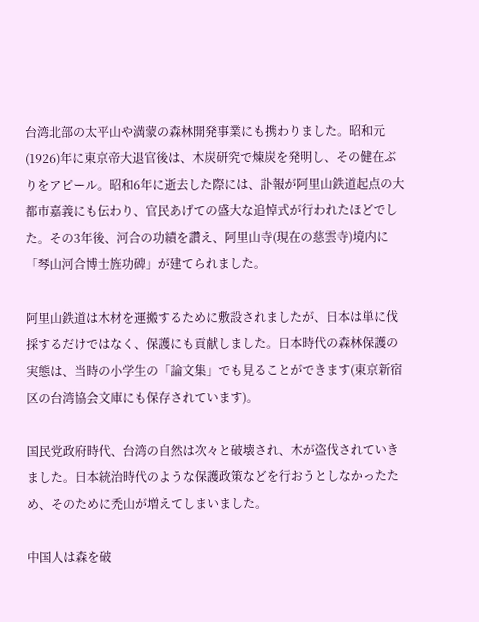台湾北部の太平山や満蒙の森林開発事業にも携わりました。昭和元(1926)年に東京帝大退官後は、木炭研究で煉炭を発明し、その健在ぶりをアピール。昭和6年に逝去した際には、訃報が阿里山鉄道起点の大都市嘉義にも伝わり、官民あげての盛大な追悼式が行われたほどでした。その3年後、河合の功績を讚え、阿里山寺(現在の慈雲寺)境内に「琴山河合博士旌功碑」が建てられました。

阿里山鉄道は木材を運搬するために敷設されましたが、日本は単に伐採するだけではなく、保護にも貢献しました。日本時代の森林保護の実態は、当時の小学生の「論文集」でも見ることができます(東京新宿区の台湾協会文庫にも保存されています)。

国民党政府時代、台湾の自然は次々と破壊され、木が盗伐されていきました。日本統治時代のような保護政策などを行おうとしなかったため、そのために禿山が増えてしまいました。

中国人は森を破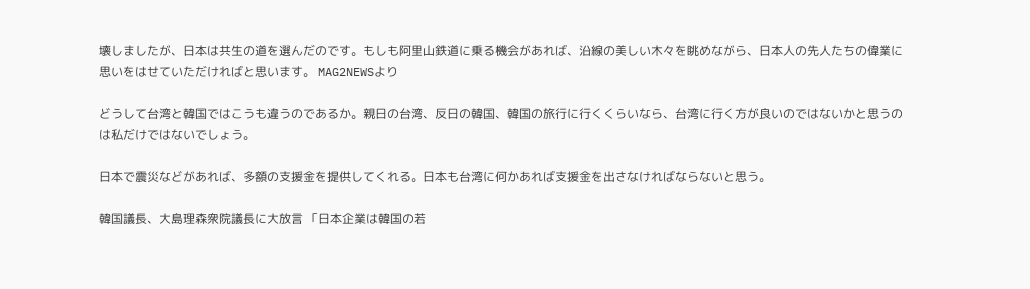壊しましたが、日本は共生の道を選んだのです。もしも阿里山鉄道に乗る機会があれば、沿線の美しい木々を眺めながら、日本人の先人たちの偉業に思いをはせていただければと思います。 MAG2NEWSより

どうして台湾と韓国ではこうも違うのであるか。親日の台湾、反日の韓国、韓国の旅行に行くくらいなら、台湾に行く方が良いのではないかと思うのは私だけではないでしょう。

日本で震災などがあれば、多額の支援金を提供してくれる。日本も台湾に何かあれば支援金を出さなければならないと思う。

韓国議長、大島理森衆院議長に大放言 「日本企業は韓国の若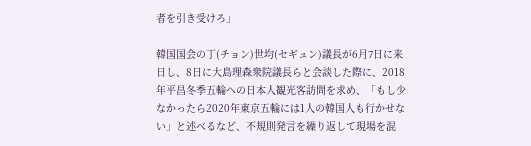者を引き受けろ」

韓国国会の丁(チョン)世均(セギュン)議長が6月7日に来日し、8日に大島理森衆院議長らと会談した際に、2018年平昌冬季五輪への日本人観光客訪問を求め、「もし少なかったら2020年東京五輪には1人の韓国人も行かせない」と述べるなど、不規則発言を繰り返して現場を混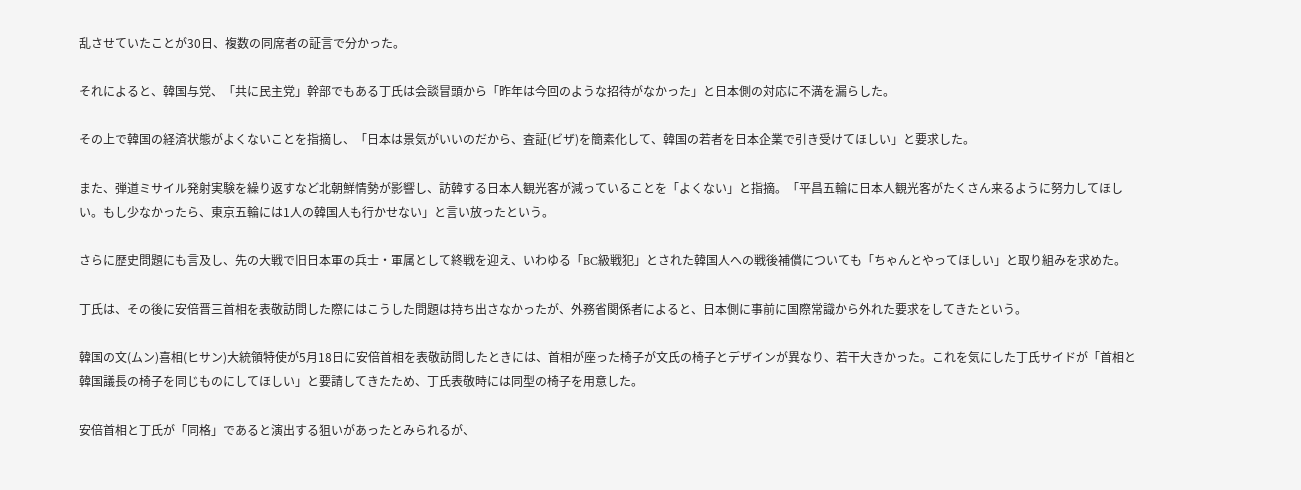乱させていたことが30日、複数の同席者の証言で分かった。

それによると、韓国与党、「共に民主党」幹部でもある丁氏は会談冒頭から「昨年は今回のような招待がなかった」と日本側の対応に不満を漏らした。

その上で韓国の経済状態がよくないことを指摘し、「日本は景気がいいのだから、査証(ビザ)を簡素化して、韓国の若者を日本企業で引き受けてほしい」と要求した。

また、弾道ミサイル発射実験を繰り返すなど北朝鮮情勢が影響し、訪韓する日本人観光客が減っていることを「よくない」と指摘。「平昌五輪に日本人観光客がたくさん来るように努力してほしい。もし少なかったら、東京五輪には1人の韓国人も行かせない」と言い放ったという。

さらに歴史問題にも言及し、先の大戦で旧日本軍の兵士・軍属として終戦を迎え、いわゆる「BC級戦犯」とされた韓国人への戦後補償についても「ちゃんとやってほしい」と取り組みを求めた。

丁氏は、その後に安倍晋三首相を表敬訪問した際にはこうした問題は持ち出さなかったが、外務省関係者によると、日本側に事前に国際常識から外れた要求をしてきたという。

韓国の文(ムン)喜相(ヒサン)大統領特使が5月18日に安倍首相を表敬訪問したときには、首相が座った椅子が文氏の椅子とデザインが異なり、若干大きかった。これを気にした丁氏サイドが「首相と韓国議長の椅子を同じものにしてほしい」と要請してきたため、丁氏表敬時には同型の椅子を用意した。

安倍首相と丁氏が「同格」であると演出する狙いがあったとみられるが、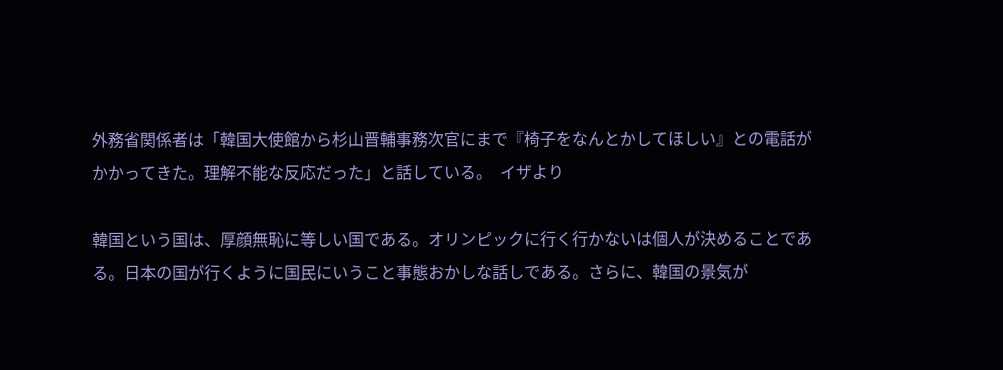外務省関係者は「韓国大使館から杉山晋輔事務次官にまで『椅子をなんとかしてほしい』との電話がかかってきた。理解不能な反応だった」と話している。  イザより

韓国という国は、厚顔無恥に等しい国である。オリンピックに行く行かないは個人が決めることである。日本の国が行くように国民にいうこと事態おかしな話しである。さらに、韓国の景気が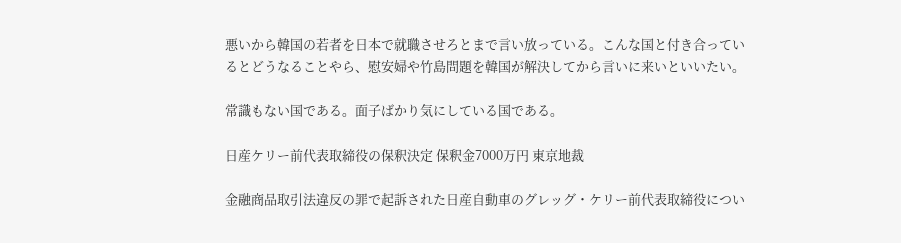悪いから韓国の若者を日本で就職させろとまで言い放っている。こんな国と付き合っているとどうなることやら、慰安婦や竹島問題を韓国が解決してから言いに来いといいたい。

常識もない国である。面子ばかり気にしている国である。

日産ケリー前代表取締役の保釈決定 保釈金7000万円 東京地裁

金融商品取引法違反の罪で起訴された日産自動車のグレッグ・ケリー前代表取締役につい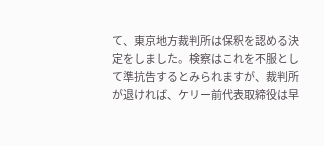て、東京地方裁判所は保釈を認める決定をしました。検察はこれを不服として準抗告するとみられますが、裁判所が退ければ、ケリー前代表取締役は早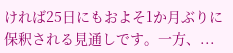ければ25日にもおよそ1か月ぶりに保釈される見通しです。一方、...